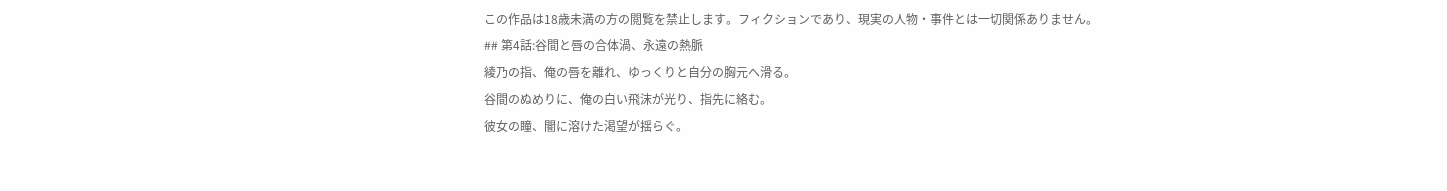この作品は18歳未満の方の閲覧を禁止します。フィクションであり、現実の人物・事件とは一切関係ありません。
## 第4話:谷間と唇の合体渦、永遠の熱脈
綾乃の指、俺の唇を離れ、ゆっくりと自分の胸元へ滑る。
谷間のぬめりに、俺の白い飛沫が光り、指先に絡む。
彼女の瞳、闇に溶けた渇望が揺らぐ。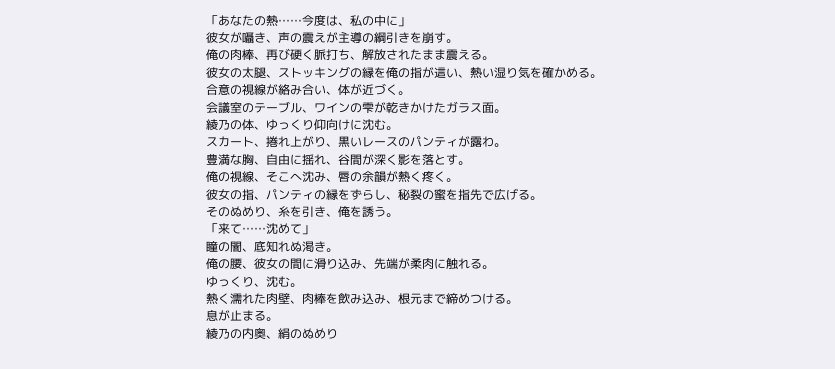「あなたの熱……今度は、私の中に」
彼女が囁き、声の震えが主導の綱引きを崩す。
俺の肉棒、再び硬く脈打ち、解放されたまま震える。
彼女の太腿、ストッキングの縁を俺の指が這い、熱い湿り気を確かめる。
合意の視線が絡み合い、体が近づく。
会議室のテーブル、ワインの雫が乾きかけたガラス面。
綾乃の体、ゆっくり仰向けに沈む。
スカート、捲れ上がり、黒いレースのパンティが露わ。
豊満な胸、自由に揺れ、谷間が深く影を落とす。
俺の視線、そこへ沈み、唇の余韻が熱く疼く。
彼女の指、パンティの縁をずらし、秘裂の蜜を指先で広げる。
そのぬめり、糸を引き、俺を誘う。
「来て……沈めて」
瞳の闇、底知れぬ渇き。
俺の腰、彼女の間に滑り込み、先端が柔肉に触れる。
ゆっくり、沈む。
熱く濡れた肉壁、肉棒を飲み込み、根元まで締めつける。
息が止まる。
綾乃の内奥、絹のぬめり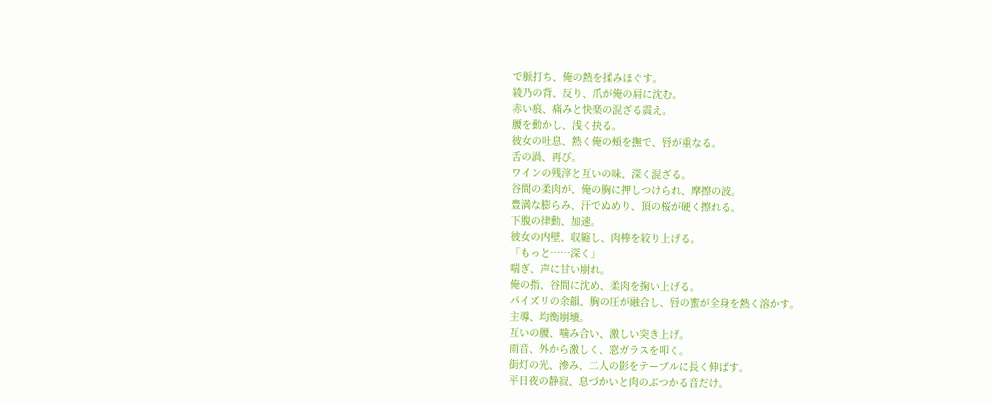で脈打ち、俺の熱を揉みほぐす。
綾乃の背、反り、爪が俺の肩に沈む。
赤い痕、痛みと快楽の混ざる震え。
腰を動かし、浅く抉る。
彼女の吐息、熱く俺の頰を撫で、唇が重なる。
舌の渦、再び。
ワインの残滓と互いの味、深く混ざる。
谷間の柔肉が、俺の胸に押しつけられ、摩擦の波。
豊満な膨らみ、汗でぬめり、頂の桜が硬く擦れる。
下腹の律動、加速。
彼女の内壁、収縮し、肉棒を絞り上げる。
「もっと……深く」
喘ぎ、声に甘い崩れ。
俺の指、谷間に沈め、柔肉を掬い上げる。
パイズリの余韻、胸の圧が融合し、唇の蜜が全身を熱く溶かす。
主導、均衡崩壊。
互いの腰、噛み合い、激しい突き上げ。
雨音、外から激しく、窓ガラスを叩く。
街灯の光、滲み、二人の影をテーブルに長く伸ばす。
平日夜の静寂、息づかいと肉のぶつかる音だけ。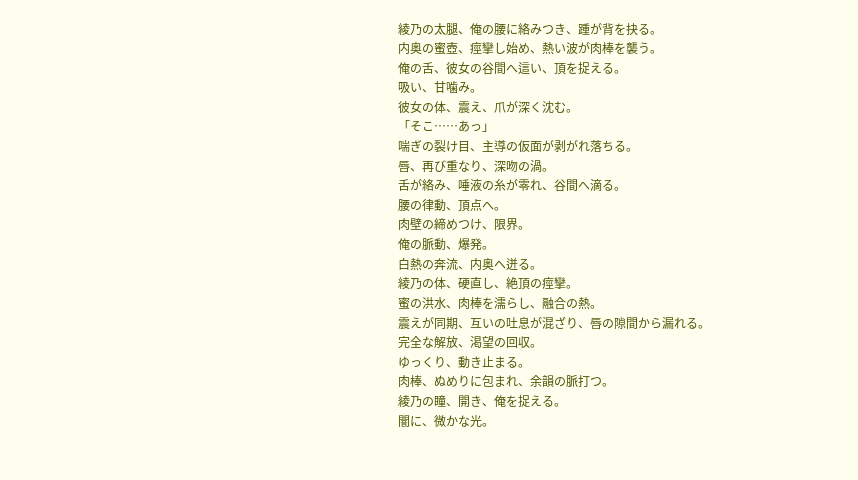綾乃の太腿、俺の腰に絡みつき、踵が背を抉る。
内奥の蜜壺、痙攣し始め、熱い波が肉棒を襲う。
俺の舌、彼女の谷間へ這い、頂を捉える。
吸い、甘噛み。
彼女の体、震え、爪が深く沈む。
「そこ……あっ」
喘ぎの裂け目、主導の仮面が剥がれ落ちる。
唇、再び重なり、深吻の渦。
舌が絡み、唾液の糸が零れ、谷間へ滴る。
腰の律動、頂点へ。
肉壁の締めつけ、限界。
俺の脈動、爆発。
白熱の奔流、内奥へ迸る。
綾乃の体、硬直し、絶頂の痙攣。
蜜の洪水、肉棒を濡らし、融合の熱。
震えが同期、互いの吐息が混ざり、唇の隙間から漏れる。
完全な解放、渇望の回収。
ゆっくり、動き止まる。
肉棒、ぬめりに包まれ、余韻の脈打つ。
綾乃の瞳、開き、俺を捉える。
闇に、微かな光。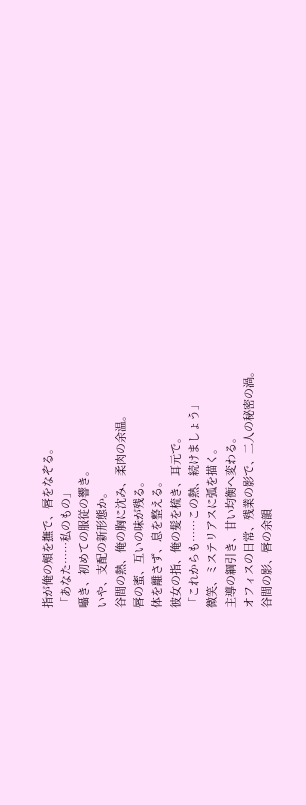指が俺の頰を撫で、唇をなぞる。
「あなた……私のもの」
囁き、初めての服従の響き。
いや、支配の新形態か。
谷間の熱、俺の胸に沈み、柔肉の余温。
唇の蜜、互いの味が残る。
体を離さず、息を整える。
彼女の指、俺の髪を梳き、耳元で。
「これからも……この熱、続けましょう」
微笑、ミステリアスに弧を描く。
主導の綱引き、甘い均衡へ変わる。
オフィスの日常、残業の影で、二人の秘密の渦。
谷間の影、唇の余韻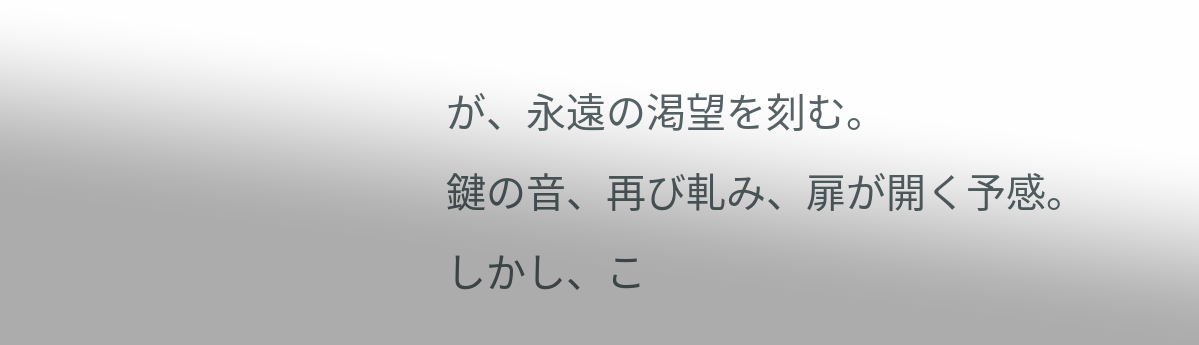が、永遠の渇望を刻む。
鍵の音、再び軋み、扉が開く予感。
しかし、こ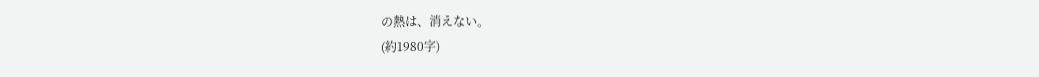の熱は、消えない。
(約1980字)